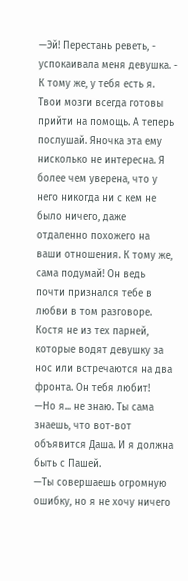—Эй! Перестань реветь, - успокаивала меня девушка. - К тому же, у тебя есть я. Твои мозги всегда готовы прийти на помощь. А теперь послушай. Яночка эта ему нисколько не интересна. Я более чем уверена, что у него никогда ни с кем не было ничего, даже отдаленно похожего на ваши отношения. К тому же, сама подумай! Он ведь почти признался тебе в любви в том разговоре. Костя не из тех парней, которые водят девушку за нос или встречаются на два фронта. Он тебя любит!
—Но я... не знаю. Ты сама знаешь, что вот-вот объявится Даша. И я должна быть с Пашей.
—Ты совершаешь огромную ошибку, но я не хочу ничего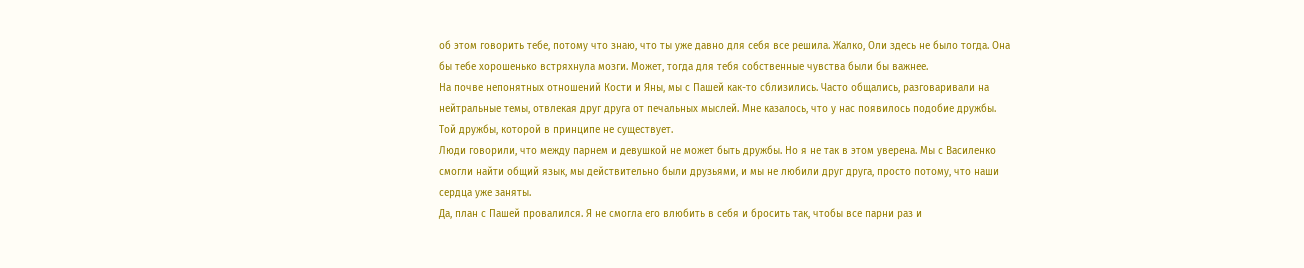об этом говорить тебе, потому что знаю, что ты уже давно для себя все решила. Жалко, Оли здесь не было тогда. Она бы тебе хорошенько встряхнула мозги. Может, тогда для тебя собственные чувства были бы важнее.
На почве непонятных отношений Кости и Яны, мы с Пашей как-то сблизились. Часто общались, разговаривали на нейтральные темы, отвлекая друг друга от печальных мыслей. Мне казалось, что у нас появилось подобие дружбы. Той дружбы, которой в принципе не существует.
Люди говорили, что между парнем и девушкой не может быть дружбы. Но я не так в этом уверена. Мы с Василенко смогли найти общий язык, мы действительно были друзьями, и мы не любили друг друга, просто потому, что наши сердца уже заняты.
Да, план с Пашей провалился. Я не смогла его влюбить в себя и бросить так, чтобы все парни раз и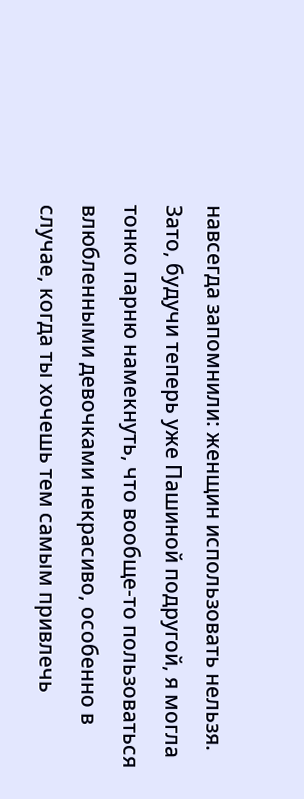навсегда запомнили: женщин использовать нельзя. Зато, будучи теперь уже Пашиной подругой, я могла тонко парню намекнуть, что вообще-то пользоваться влюбленными девочками некрасиво, особенно в случае, когда ты хочешь тем самым привлечь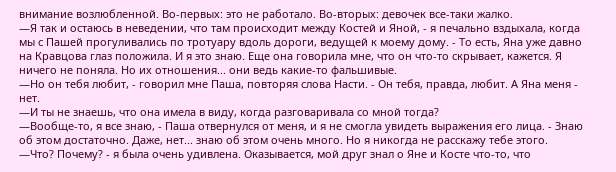внимание возлюбленной. Во-первых: это не работало. Во-вторых: девочек все-таки жалко.
—Я так и остаюсь в неведении, что там происходит между Костей и Яной, - я печально вздыхала, когда мы с Пашей прогуливались по тротуару вдоль дороги, ведущей к моему дому. - То есть, Яна уже давно на Кравцова глаз положила. И я это знаю. Еще она говорила мне, что он что-то скрывает, кажется. Я ничего не поняла. Но их отношения... они ведь какие-то фальшивые.
—Но он тебя любит, - говорил мне Паша, повторяя слова Насти. - Он тебя, правда, любит. А Яна меня - нет.
—И ты не знаешь, что она имела в виду, когда разговаривала со мной тогда?
—Вообще-то, я все знаю, - Паша отвернулся от меня, и я не смогла увидеть выражения его лица. - Знаю об этом достаточно. Даже, нет... знаю об этом очень много. Но я никогда не расскажу тебе этого.
—Что? Почему? - я была очень удивлена. Оказывается, мой друг знал о Яне и Косте что-то, что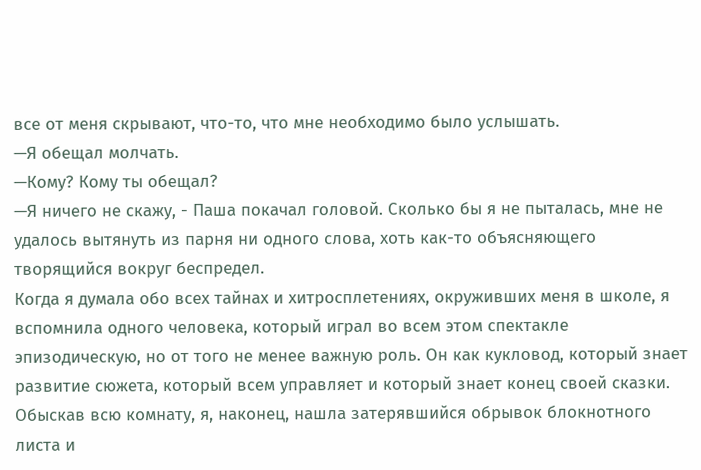все от меня скрывают, что-то, что мне необходимо было услышать.
—Я обещал молчать.
—Кому? Кому ты обещал?
—Я ничего не скажу, - Паша покачал головой. Сколько бы я не пыталась, мне не удалось вытянуть из парня ни одного слова, хоть как-то объясняющего творящийся вокруг беспредел.
Когда я думала обо всех тайнах и хитросплетениях, окруживших меня в школе, я вспомнила одного человека, который играл во всем этом спектакле эпизодическую, но от того не менее важную роль. Он как кукловод, который знает развитие сюжета, который всем управляет и который знает конец своей сказки.
Обыскав всю комнату, я, наконец, нашла затерявшийся обрывок блокнотного листа и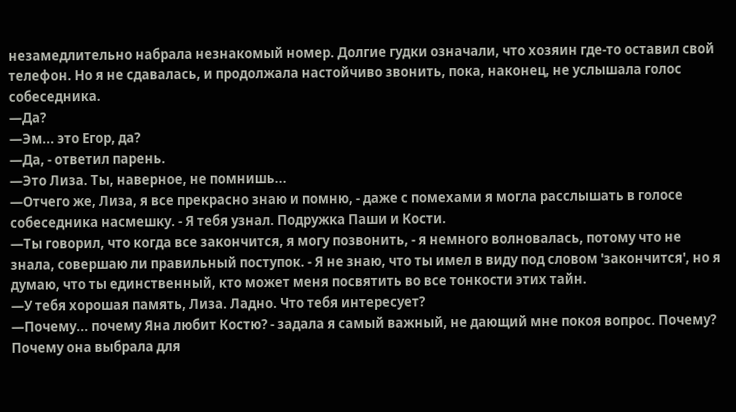незамедлительно набрала незнакомый номер. Долгие гудки означали, что хозяин где-то оставил свой телефон. Но я не сдавалась, и продолжала настойчиво звонить, пока, наконец, не услышала голос собеседника.
—Да?
—Эм... это Егор, да?
—Да, - ответил парень.
—Это Лиза. Ты, наверное, не помнишь...
—Отчего же, Лиза, я все прекрасно знаю и помню, - даже с помехами я могла расслышать в голосе собеседника насмешку. - Я тебя узнал. Подружка Паши и Кости.
—Ты говорил, что когда все закончится, я могу позвонить, - я немного волновалась, потому что не знала, совершаю ли правильный поступок. - Я не знаю, что ты имел в виду под словом 'закончится', но я думаю, что ты единственный, кто может меня посвятить во все тонкости этих тайн.
—У тебя хорошая память, Лиза. Ладно. Что тебя интересует?
—Почему... почему Яна любит Костю? - задала я самый важный, не дающий мне покоя вопрос. Почему? Почему она выбрала для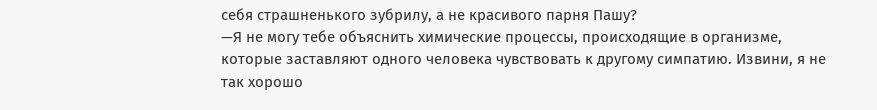себя страшненького зубрилу, а не красивого парня Пашу?
—Я не могу тебе объяснить химические процессы, происходящие в организме, которые заставляют одного человека чувствовать к другому симпатию. Извини, я не так хорошо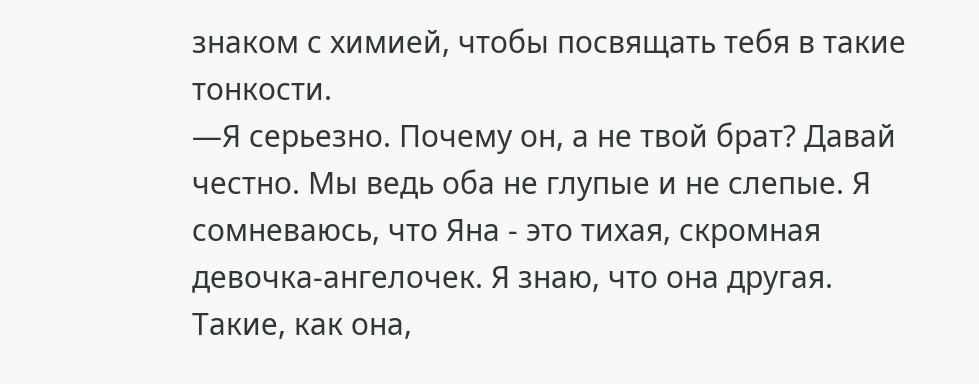знаком с химией, чтобы посвящать тебя в такие тонкости.
—Я серьезно. Почему он, а не твой брат? Давай честно. Мы ведь оба не глупые и не слепые. Я сомневаюсь, что Яна - это тихая, скромная девочка-ангелочек. Я знаю, что она другая. Такие, как она,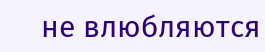не влюбляются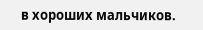в хороших мальчиков.